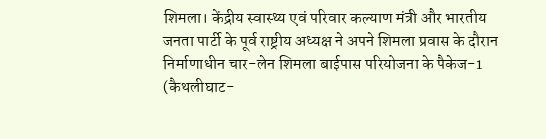शिमला। केंद्रीय स्वास्थ्य एवं परिवार कल्याण मंत्री और भारतीय जनता पार्टी के पूर्व राष्ट्रीय अध्यक्ष ने अपने शिमला प्रवास के दौरान निर्माणाधीन चार-लेन शिमला बाईपास परियोजना के पैकेज-1 (कैथलीघाट-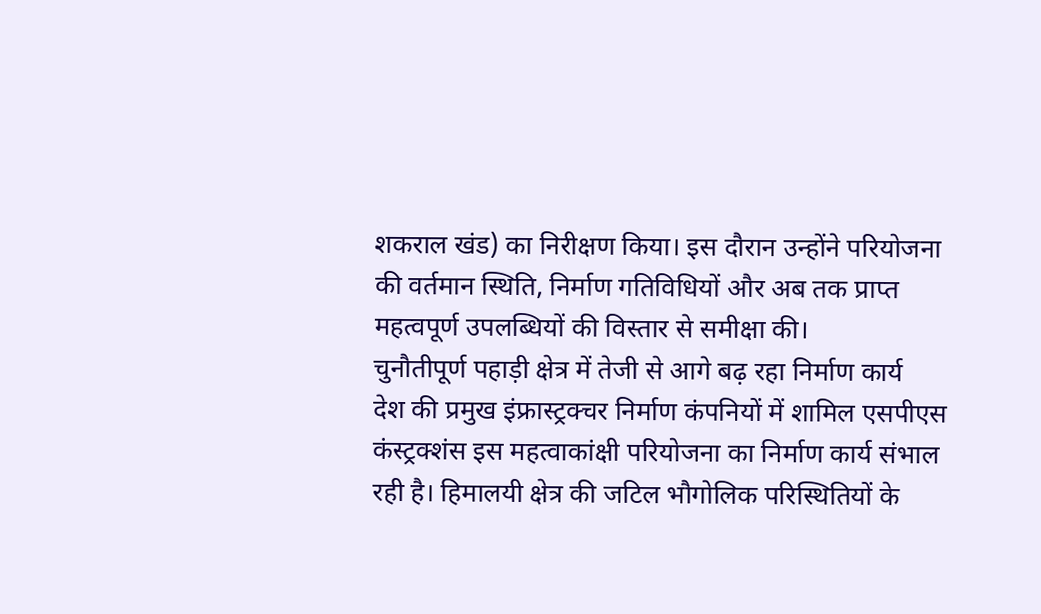शकराल खंड) का निरीक्षण किया। इस दौरान उन्होंने परियोजना की वर्तमान स्थिति, निर्माण गतिविधियों और अब तक प्राप्त महत्वपूर्ण उपलब्धियों की विस्तार से समीक्षा की।
चुनौतीपूर्ण पहाड़ी क्षेत्र में तेजी से आगे बढ़ रहा निर्माण कार्य
देश की प्रमुख इंफ्रास्ट्रक्चर निर्माण कंपनियों में शामिल एसपीएस कंस्ट्रक्शंस इस महत्वाकांक्षी परियोजना का निर्माण कार्य संभाल रही है। हिमालयी क्षेत्र की जटिल भौगोलिक परिस्थितियों के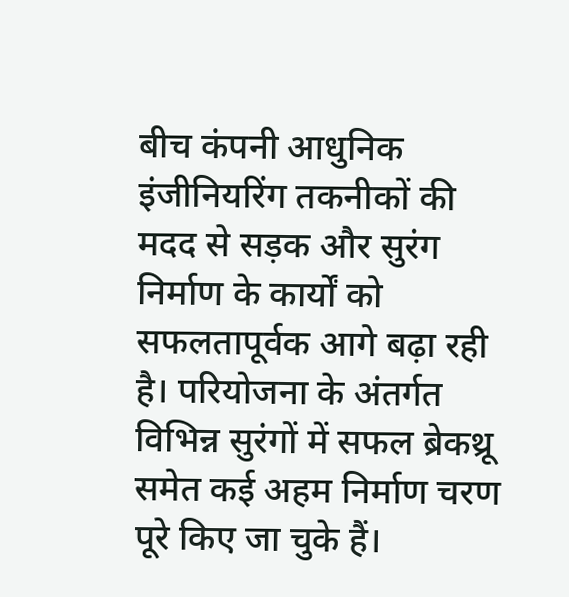बीच कंपनी आधुनिक इंजीनियरिंग तकनीकों की मदद से सड़क और सुरंग निर्माण के कार्यों को सफलतापूर्वक आगे बढ़ा रही है। परियोजना के अंतर्गत विभिन्न सुरंगों में सफल ब्रेकथ्रू समेत कई अहम निर्माण चरण पूरे किए जा चुके हैं।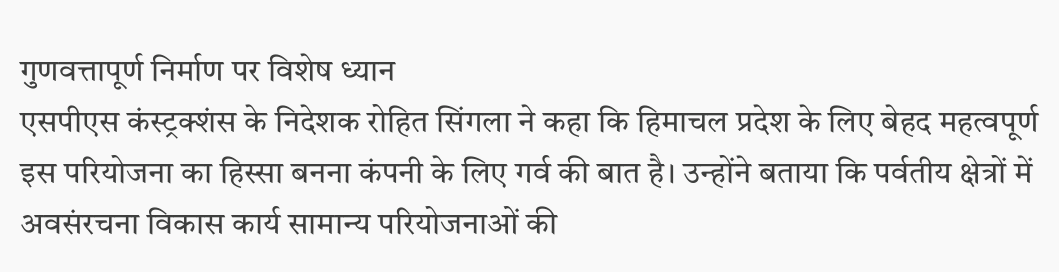गुणवत्तापूर्ण निर्माण पर विशेष ध्यान
एसपीएस कंस्ट्रक्शंस के निदेशक रोहित सिंगला ने कहा कि हिमाचल प्रदेश के लिए बेहद महत्वपूर्ण इस परियोजना का हिस्सा बनना कंपनी के लिए गर्व की बात है। उन्होंने बताया कि पर्वतीय क्षेत्रों में अवसंरचना विकास कार्य सामान्य परियोजनाओं की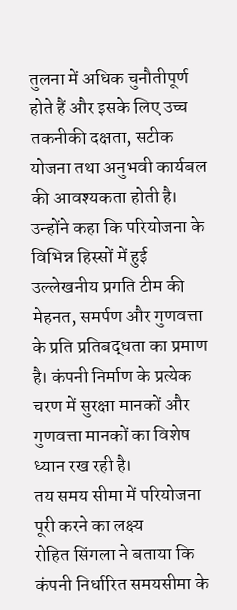तुलना में अधिक चुनौतीपूर्ण होते हैं और इसके लिए उच्च तकनीकी दक्षता, सटीक योजना तथा अनुभवी कार्यबल की आवश्यकता होती है।
उन्होंने कहा कि परियोजना के विभिन्न हिस्सों में हुई उल्लेखनीय प्रगति टीम की मेहनत, समर्पण और गुणवत्ता के प्रति प्रतिबद्धता का प्रमाण है। कंपनी निर्माण के प्रत्येक चरण में सुरक्षा मानकों और गुणवत्ता मानकों का विशेष ध्यान रख रही है।
तय समय सीमा में परियोजना पूरी करने का लक्ष्य
रोहित सिंगला ने बताया कि कंपनी निर्धारित समयसीमा के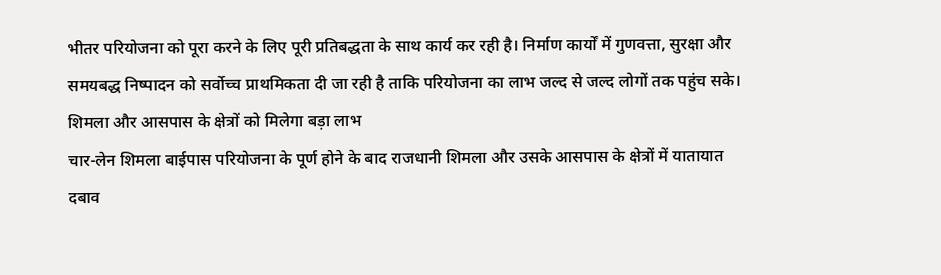भीतर परियोजना को पूरा करने के लिए पूरी प्रतिबद्धता के साथ कार्य कर रही है। निर्माण कार्यों में गुणवत्ता, सुरक्षा और समयबद्ध निष्पादन को सर्वोच्च प्राथमिकता दी जा रही है ताकि परियोजना का लाभ जल्द से जल्द लोगों तक पहुंच सके।
शिमला और आसपास के क्षेत्रों को मिलेगा बड़ा लाभ
चार-लेन शिमला बाईपास परियोजना के पूर्ण होने के बाद राजधानी शिमला और उसके आसपास के क्षेत्रों में यातायात दबाव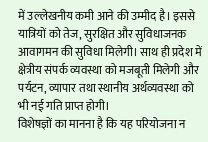में उल्लेखनीय कमी आने की उम्मीद है। इससे यात्रियों को तेज, सुरक्षित और सुविधाजनक आवागमन की सुविधा मिलेगी। साथ ही प्रदेश में क्षेत्रीय संपर्क व्यवस्था को मजबूती मिलेगी और पर्यटन, व्यापार तथा स्थानीय अर्थव्यवस्था को भी नई गति प्राप्त होगी।
विशेषज्ञों का मानना है कि यह परियोजना न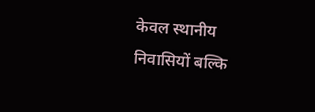केवल स्थानीय निवासियों बल्कि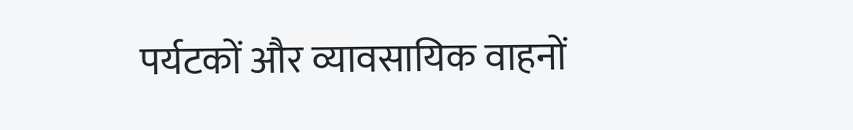पर्यटकों और व्यावसायिक वाहनों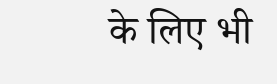के लिए भी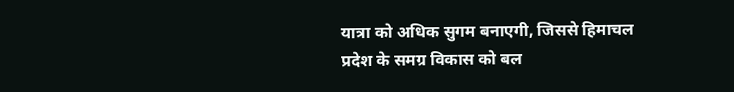यात्रा को अधिक सुगम बनाएगी, जिससे हिमाचल प्रदेश के समग्र विकास को बल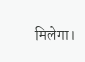मिलेगा।